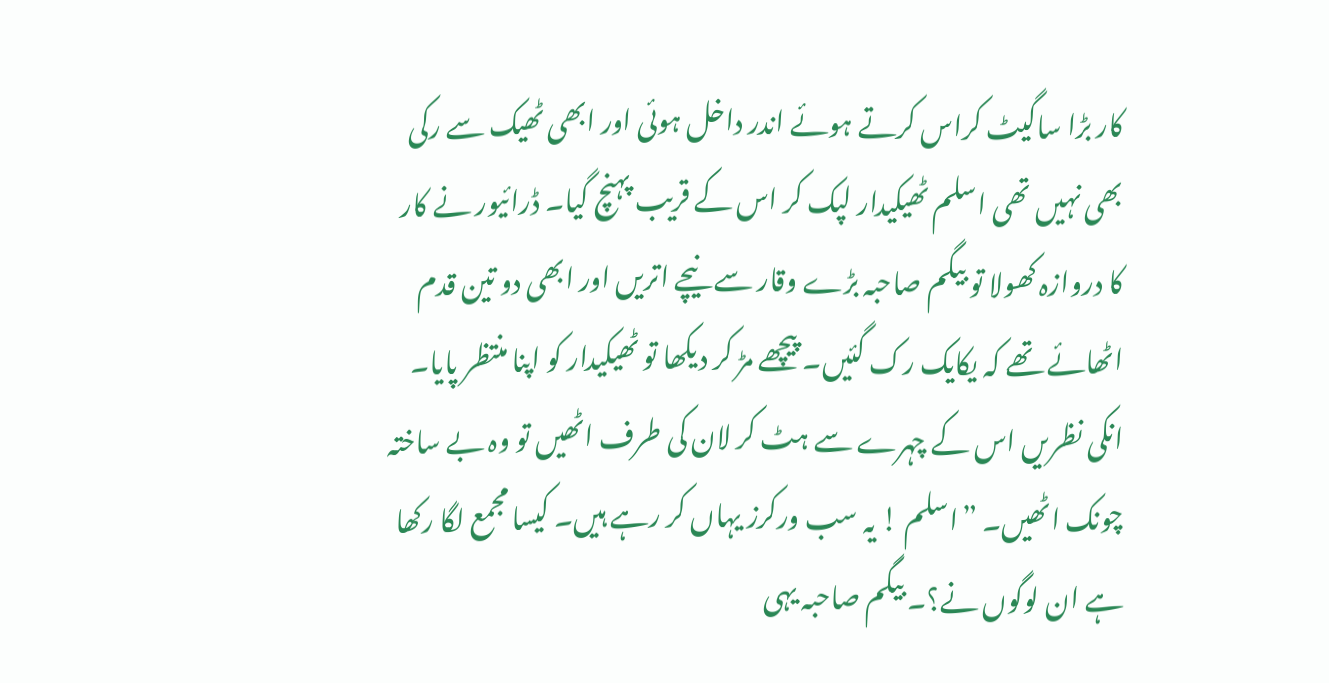کار بڑا ساگیٹ کراس کرتے ہوئے اندر داخل ہوئی اور ابھی ٹھیک سے رکی بھی نہیں تھی اسلم ٹھیکیدار لپک کر اس کے قریب پہنچ گیا۔ ڈرائیور نے کار کا دروازہ کھولا تو بیگم صاحبہ بڑے وقار سے نیچے اتریں اور ابھی دو تین قدم اٹھائے تھے کہ یکایک رک گئیں۔ پیچھے مڑ کر دیکھا تو ٹھیکیدار کو اپنا منتظر پایا۔
انکی نظریں اس کے چہرے سے ہٹ کر لان کی طرف اٹھیں تو وہ بے ساختہ چونک اٹھیں۔ ”اسلم ! یہ سب ورکرز یہاں کر رہے ہیں۔ کیسا مجمع لگا رکھا ہے ان لوگوں نے؟۔ بیگم صاحبہ یہی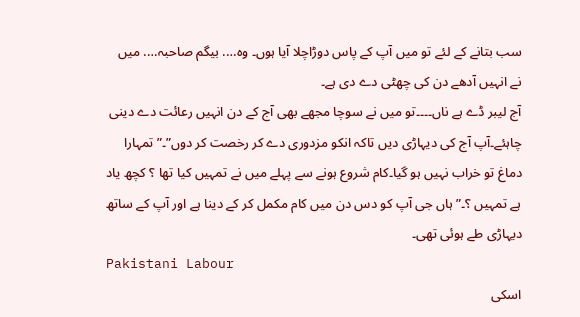سب بتانے کے لئے تو میں آپ کے پاس دوڑاچلا آیا ہوں۔ وہ…. بیگم صاحبہ…. میں نے انہیں آدھے دن کی چھٹی دے دی ہے۔
آج لیبر ڈے ہے ناں۔۔۔۔تو میں نے سوچا مجھے بھی آج کے دن انہیں رعائت دے دینی چاہئے۔آپ آج کی دیہاڑی دیں تاکہ انکو مزدوری دے کر رخصت کر دوں”۔”تمہارا دماغ تو خراب نہیں ہو گیا۔کام شروع ہونے سے پہلے میں نے تمہیں کیا تھا ؟ کچھ یاد ہے تمہیں ؟۔”ہاں جی آپ کو دس دن میں کام مکمل کر کے دینا ہے اور آپ کے ساتھ دیہاڑی طے ہوئی تھی۔
Pakistani Labour
اسکی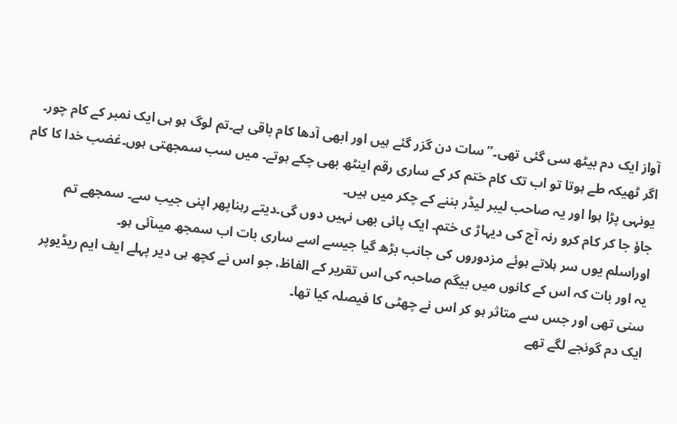آواز ایک دم بیٹھ سی گئی تھی۔”سات دن گزر گئے ہیں اور ابھی آدھا کام باقی ہے۔تم لوگ ہو ہی ایک نمبر کے کام چور۔ اگر ٹھیکہ طے ہوتا تو اب تک کام ختم کر کے ساری رقم اینٹھ بھی چکے ہوتے۔ میں سب سمجھتی ہوں۔غضب خدا کا کام یونہی پڑا ہوا اور یہ صاحب لیبر لیڈر بننے کے چکر میں ہیں۔
جاؤ جا کر کام کرو رنہ آج کی دیہاڑ ی ختم۔ ایک پائی بھی نہیں دوں گی۔دیتے رہناپھر اپنی جیب سے۔ سمجھے تم اوراسلم یوں سر ہلاتے ہوئے مزدوروں کی جانب بڑھ گیا جیسے اسے ساری بات اب سمجھ میںآئی ہو۔
یہ اور بات کہ اس کے کانوں میں بیگم صاحبہ کی اس تقریر کے الفاظ، جو اس نے کچھ ہی دیر پہلے ایف ایم ریڈیوپر سنی تھی اور جس سے متاثر ہو کر اس نے چھٹی کا فیصلہ کیا تھا۔
ایک دم گونجے لگے تھے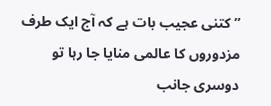”کتنی عجیب بات ہے کہ آج ایک طرف مزدوروں کا عالمی منایا جا رہا تو دوسری جانب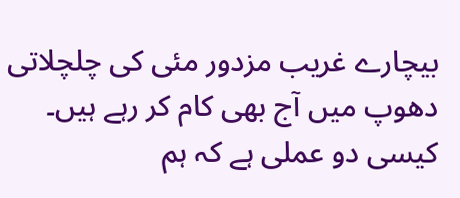بیچارے غریب مزدور مئی کی چلچلاتی دھوپ میں آج بھی کام کر رہے ہیں۔ کیسی دو عملی ہے کہ ہم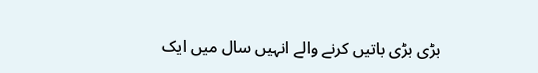بڑی بڑی باتیں کرنے والے انہیں سال میں ایک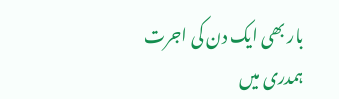بار بھی ایک دن کی اجرت ہمدری میں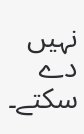نہیں دے سکتے۔